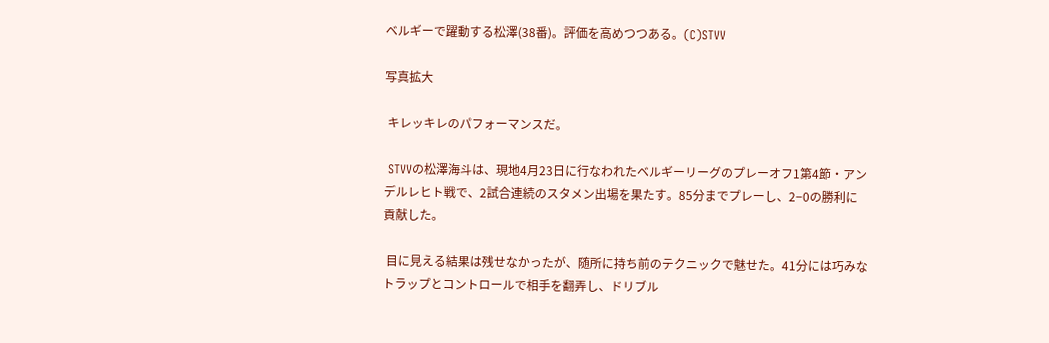ベルギーで躍動する松澤(38番)。評価を高めつつある。(C)STVV

写真拡大

 キレッキレのパフォーマンスだ。

 STVVの松澤海斗は、現地4月23日に行なわれたベルギーリーグのプレーオフ1第4節・アンデルレヒト戦で、2試合連続のスタメン出場を果たす。85分までプレーし、2−0の勝利に貢献した。

 目に見える結果は残せなかったが、随所に持ち前のテクニックで魅せた。41分には巧みなトラップとコントロールで相手を翻弄し、ドリブル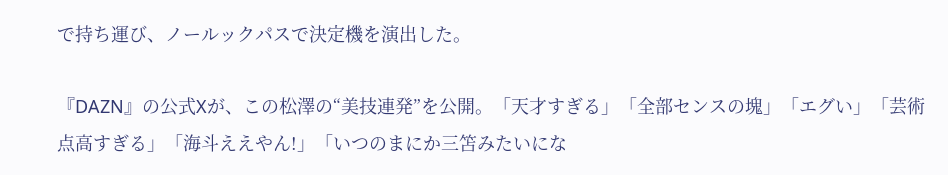で持ち運び、ノールックパスで決定機を演出した。

『DAZN』の公式Xが、この松澤の“美技連発”を公開。「天才すぎる」「全部センスの塊」「エグい」「芸術点高すぎる」「海斗ええやん!」「いつのまにか三笘みたいにな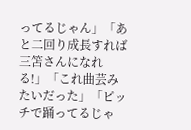ってるじゃん」「あと二回り成長すれば三笘さんになれる!」「これ曲芸みたいだった」「ピッチで踊ってるじゃ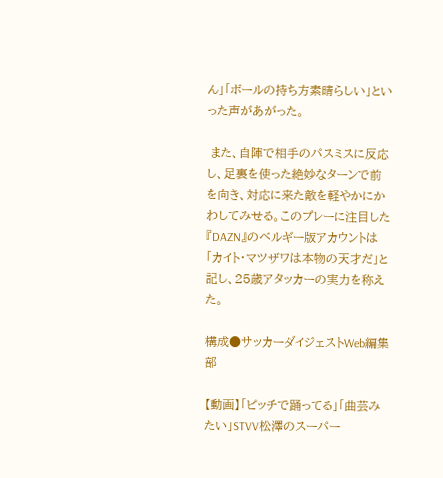ん」「ボールの持ち方素晴らしい」といった声があがった。

 また、自陣で相手のパスミスに反応し、足裏を使った絶妙なターンで前を向き、対応に来た敵を軽やかにかわしてみせる。このプレーに注目した『DAZN』のベルギー版アカウントは「カイト・マツザワは本物の天才だ」と記し、25歳アタッカーの実力を称えた。

構成●サッカーダイジェストWeb編集部

【動画】「ピッチで踊ってる」「曲芸みたい」STVV松澤のスーパー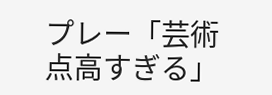プレー「芸術点高すぎる」